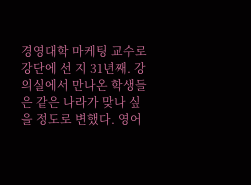경영대학 마케팅 교수로 강단에 선 지 31년째. 강의실에서 만나온 학생들은 같은 나라가 맞나 싶을 정도로 변했다. 영어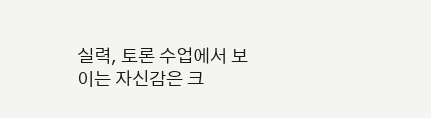실력, 토론 수업에서 보이는 자신감은 크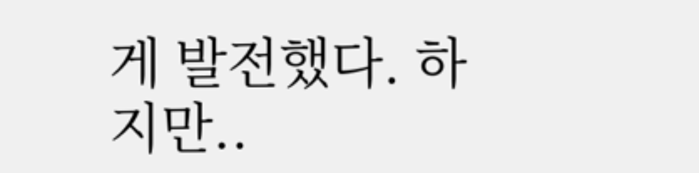게 발전했다. 하지만..